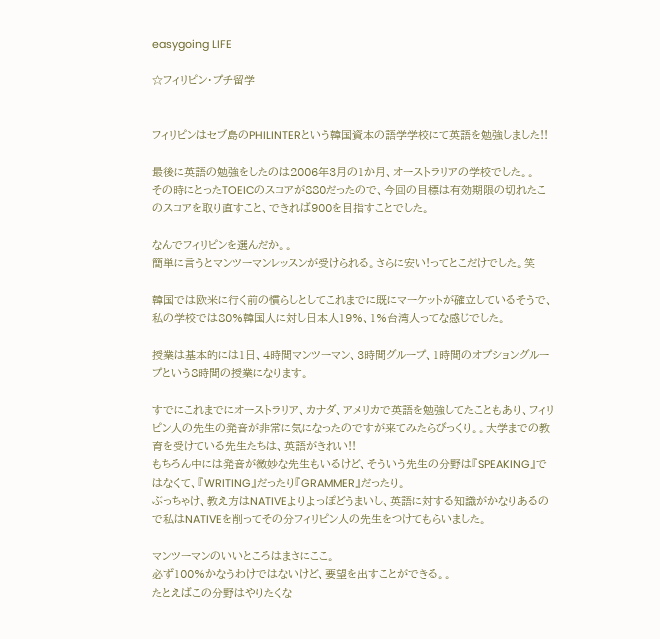easygoing LIFE

☆フィリピン・プチ留学


フィリピンはセブ島のPHILINTERという韓国資本の語学学校にて英語を勉強しました!!

最後に英語の勉強をしたのは2006年3月の1か月、オーストラリアの学校でした。。
その時にとったTOEICのスコアが880だったので、今回の目標は有効期限の切れたこのスコアを取り直すこと、できれば900を目指すことでした。

なんでフィリピンを選んだか。。
簡単に言うとマンツーマンレッスンが受けられる。さらに安い!ってとこだけでした。笑

韓国では欧米に行く前の慣らしとしてこれまでに既にマーケットが確立しているそうで、私の学校では80%韓国人に対し日本人19%、1%台湾人ってな感じでした。

授業は基本的には1日、4時間マンツーマン、3時間グループ、1時間のオプショングループという8時間の授業になります。

すでにこれまでにオーストラリア、カナダ、アメリカで英語を勉強してたこともあり、フィリピン人の先生の発音が非常に気になったのですが来てみたらびっくり。。大学までの教育を受けている先生たちは、英語がきれい!!
もちろん中には発音が微妙な先生もいるけど、そういう先生の分野は『SPEAKING』ではなくて、『WRITING』だったり『GRAMMER』だったり。
ぶっちゃけ、教え方はNATIVEよりよっぽどうまいし、英語に対する知識がかなりあるので私はNATIVEを削ってその分フィリピン人の先生をつけてもらいました。

マンツーマンのいいところはまさにここ。
必ず100%かなうわけではないけど、要望を出すことができる。。
たとえばこの分野はやりたくな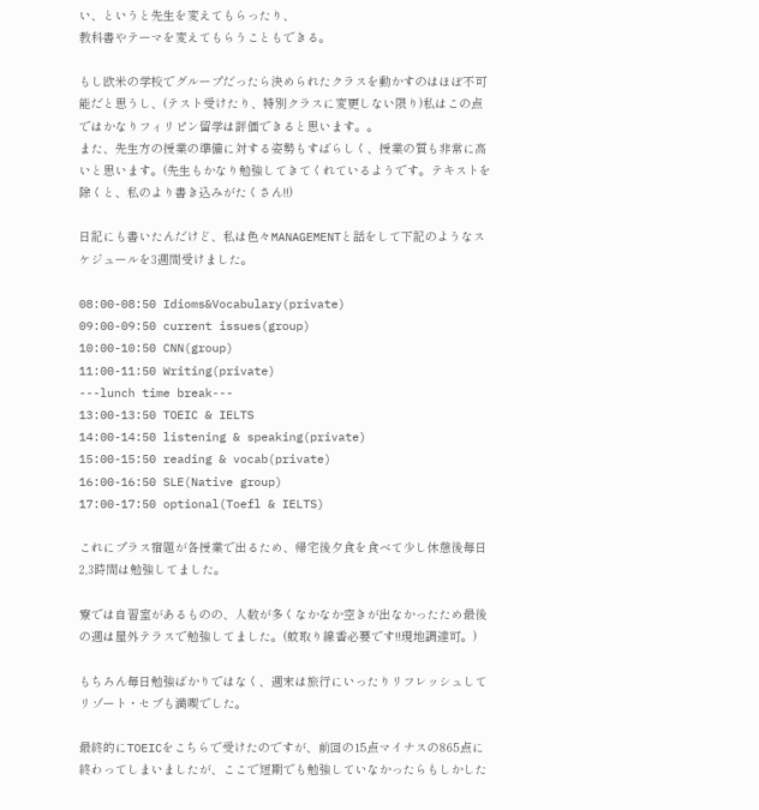い、というと先生を変えてもらったり、
教科書やテーマを変えてもらうこともできる。

もし欧米の学校でグループだったら決められたクラスを動かすのはほぼ不可能だと思うし、(テスト受けたり、特別クラスに変更しない限り)私はこの点ではかなりフィリピン留学は評価できると思います。。
また、先生方の授業の準備に対する姿勢もすばらしく、授業の質も非常に高いと思います。(先生もかなり勉強してきてくれているようです。テキストを除くと、私のより書き込みがたくさん!!)

日記にも書いたんだけど、私は色々MANAGEMENTと話をして下記のようなスケジュールを3週間受けました。

08:00-08:50 Idioms&Vocabulary(private)
09:00-09:50 current issues(group)
10:00-10:50 CNN(group)
11:00-11:50 Writing(private)
---lunch time break---
13:00-13:50 TOEIC & IELTS
14:00-14:50 listening & speaking(private)
15:00-15:50 reading & vocab(private)
16:00-16:50 SLE(Native group)
17:00-17:50 optional(Toefl & IELTS)

これにプラス宿題が各授業で出るため、帰宅後夕食を食べて少し休憩後毎日2,3時間は勉強してました。

寮では自習室があるものの、人数が多くなかなか空きが出なかったため最後の週は屋外テラスで勉強してました。(蚊取り線香必要です!!現地調達可。)

もちろん毎日勉強ばかりではなく、週末は旅行にいったりリフレッシュしてリゾート・セブも満喫でした。

最終的にTOEICをこちらで受けたのですが、前回の15点マイナスの865点に終わってしまいましたが、ここで短期でも勉強していなかったらもしかした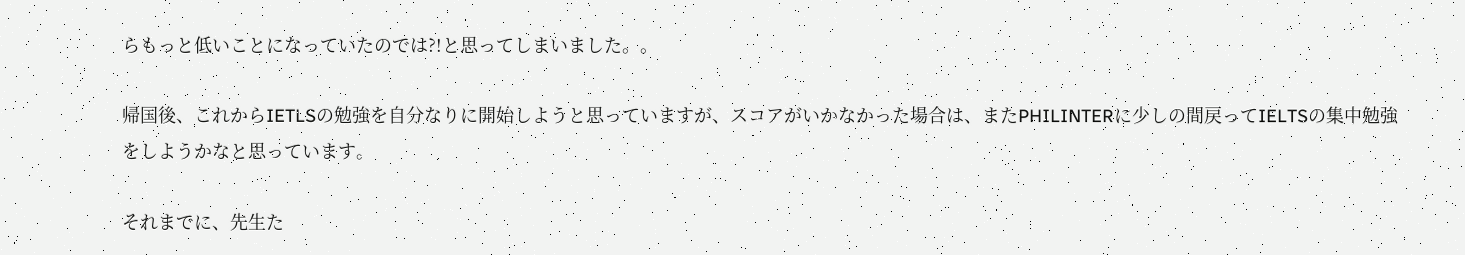らもっと低いことになっていたのでは?!と思ってしまいました。。

帰国後、これからIETLSの勉強を自分なりに開始しようと思っていますが、スコアがいかなかった場合は、またPHILINTERに少しの間戻ってIELTSの集中勉強をしようかなと思っています。

それまでに、先生た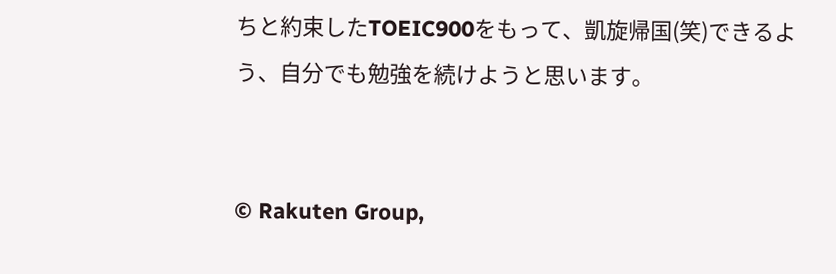ちと約束したTOEIC900をもって、凱旋帰国(笑)できるよう、自分でも勉強を続けようと思います。


© Rakuten Group,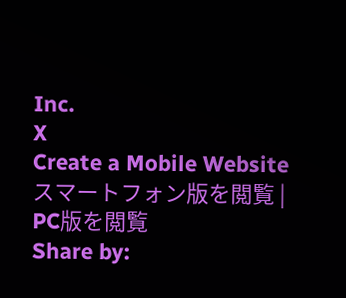Inc.
X
Create a Mobile Website
スマートフォン版を閲覧 | PC版を閲覧
Share by: